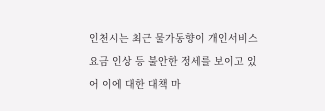인천시는 최근 물가동향이 개인서비스요금 인상 등 불안한 정세를 보이고 있어 이에 대한 대책 마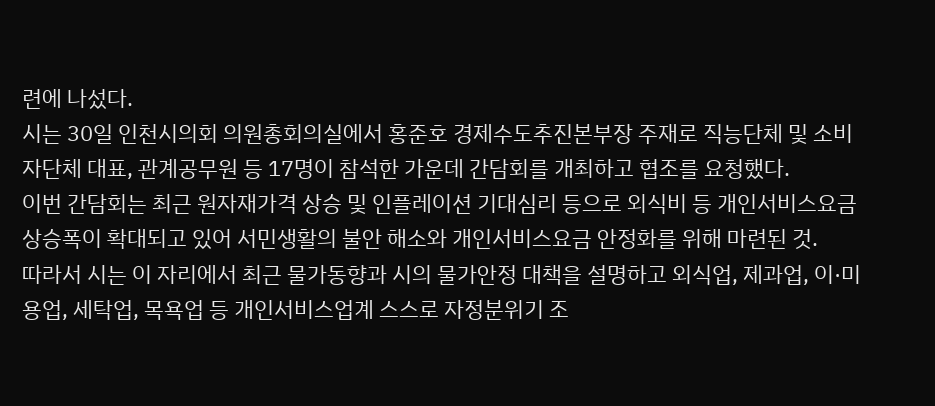련에 나섰다.
시는 30일 인천시의회 의원총회의실에서 홍준호 경제수도추진본부장 주재로 직능단체 및 소비자단체 대표, 관계공무원 등 17명이 참석한 가운데 간담회를 개최하고 협조를 요청했다.
이번 간담회는 최근 원자재가격 상승 및 인플레이션 기대심리 등으로 외식비 등 개인서비스요금 상승폭이 확대되고 있어 서민생활의 불안 해소와 개인서비스요금 안정화를 위해 마련된 것.
따라서 시는 이 자리에서 최근 물가동향과 시의 물가안정 대책을 설명하고 외식업, 제과업, 이·미용업, 세탁업, 목욕업 등 개인서비스업계 스스로 자정분위기 조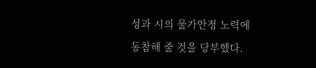성과 시의 물가안정 노력에 동참해 줄 것을 당부했다.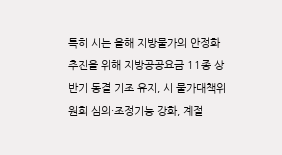특히 시는 올해 지방물가의 안정화 추진을 위해 지방공공요금 11종 상반기 동결 기조 유지, 시 물가대책위원회 심의·조정기능 강화, 계절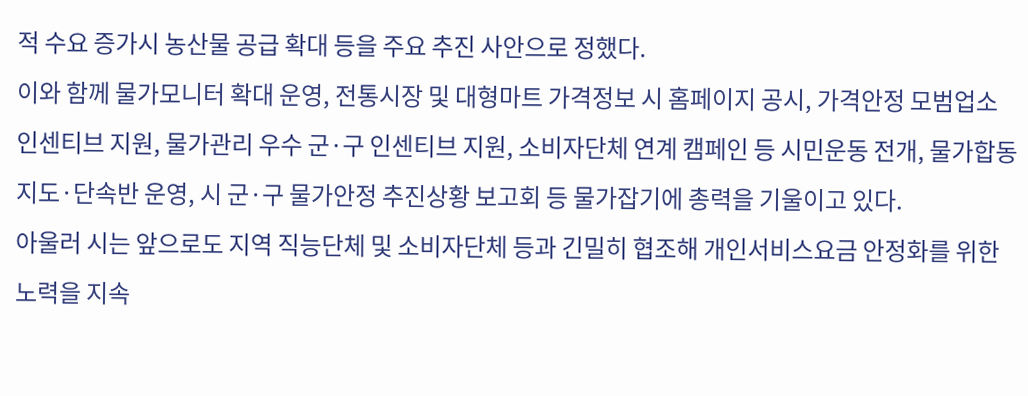적 수요 증가시 농산물 공급 확대 등을 주요 추진 사안으로 정했다.
이와 함께 물가모니터 확대 운영, 전통시장 및 대형마트 가격정보 시 홈페이지 공시, 가격안정 모범업소 인센티브 지원, 물가관리 우수 군·구 인센티브 지원, 소비자단체 연계 캠페인 등 시민운동 전개, 물가합동 지도·단속반 운영, 시 군·구 물가안정 추진상황 보고회 등 물가잡기에 총력을 기울이고 있다.
아울러 시는 앞으로도 지역 직능단체 및 소비자단체 등과 긴밀히 협조해 개인서비스요금 안정화를 위한 노력을 지속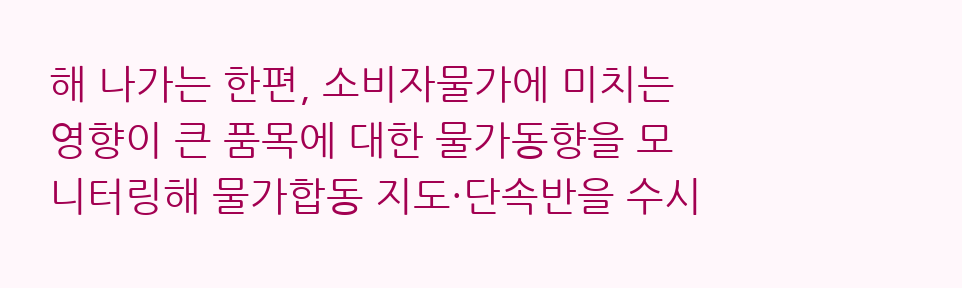해 나가는 한편, 소비자물가에 미치는 영향이 큰 품목에 대한 물가동향을 모니터링해 물가합동 지도·단속반을 수시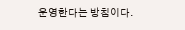운영한다는 방침이다.